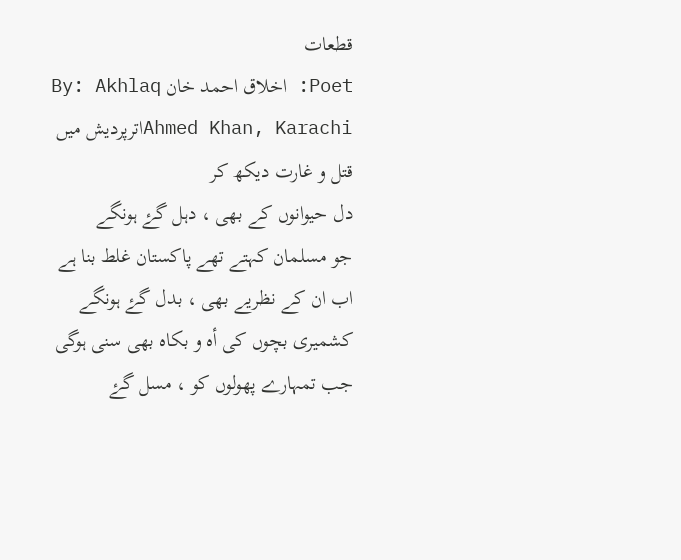قطعات
Poet: اخلاق احمد خان By: Akhlaq Ahmed Khan, Karachiاترپردیش میں قتل و غارت دیکھ کر
دل حیوانوں کے بھی ، دہل گۓ ہونگے
جو مسلمان کہتے تھے پاکستان غلط بنا ہے
اب ان کے نظریے بھی ، بدل گۓ ہونگے
کشمیری بچوں کی أہ و بکاہ بھی سنی ہوگی
جب تمہارے پھولوں کو ، مسل گۓ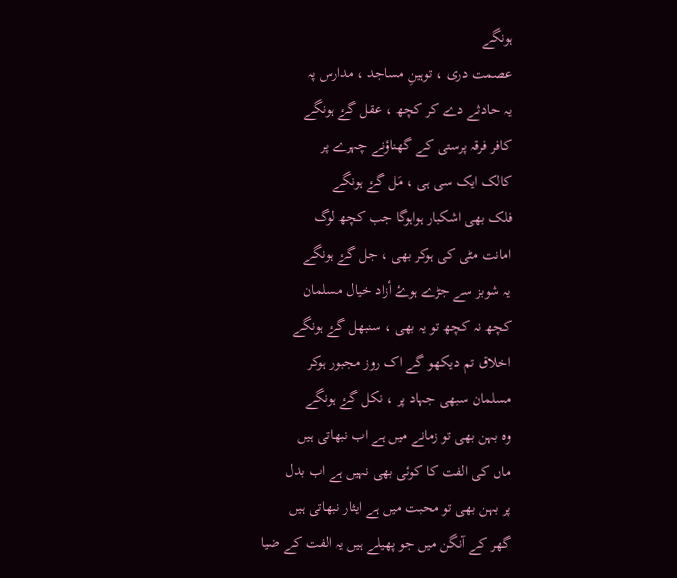ہونگے
عصمت دری ، توہینِ مساجد ، مدارس پہ
یہ حادثے دے کر کچھ ، عقل گۓ ہونگے
کافر فرقہ پرستی کے گھناؤنے چہرے پر
کالک ایک سی ہی ، مَل گۓ ہونگے
فلک بھی اشکبار ہواہوگا جب کچھ لوگ
امانت مٹی کی ہوکر بھی ، جل گۓ ہونگے
یہ شوبز سے جڑے ہوۓ أزاد خیال مسلمان
کچھ نہ کچھ تو یہ بھی ، سنبھل گۓ ہونگے
اخلاق تم دیکھو گے اک روز مجبور ہوکر
مسلمان سبھی جہاد پر ، نکل گۓ ہونگے
وہ بہن بھی تو زمانے میں ہے اب نبھاتی ہیں
ماں کی الفت کا کوئی بھی نہیں ہے اب بدل
پر بہن بھی تو محبت میں ہے ایثار نبھاتی ہیں
گھر کے آنگن میں جو پھیلے ہیں یہ الفت کے ضیا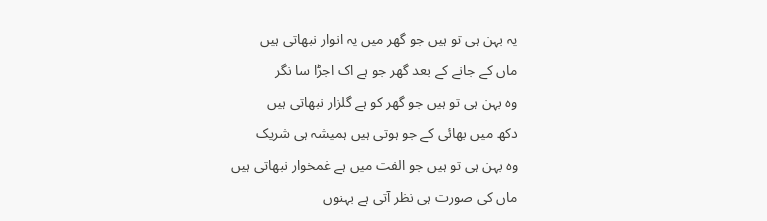یہ بہن ہی تو ہیں جو گھر میں یہ انوار نبھاتی ہیں
ماں کے جانے کے بعد گھر جو ہے اک اجڑا سا نگر
وہ بہن ہی تو ہیں جو گھر کو ہے گلزار نبھاتی ہیں
دکھ میں بھائی کے جو ہوتی ہیں ہمیشہ ہی شریک
وہ بہن ہی تو ہیں جو الفت میں ہے غمخوار نبھاتی ہیں
ماں کی صورت ہی نظر آتی ہے بہنوں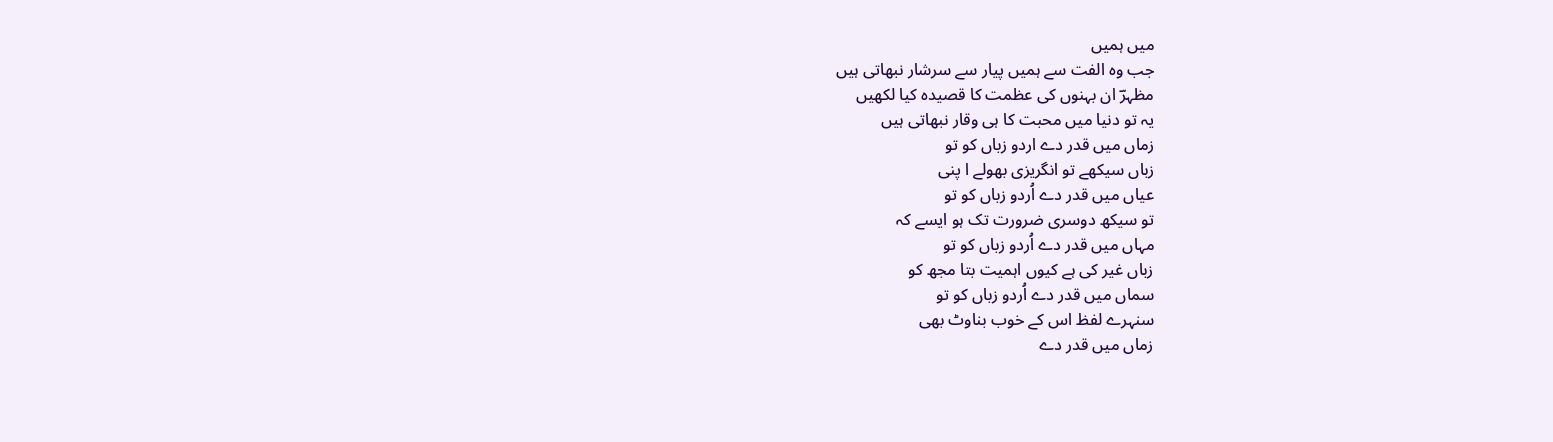میں ہمیں
جب وہ الفت سے ہمیں پیار سے سرشار نبھاتی ہیں
مظہرؔ ان بہنوں کی عظمت کا قصیدہ کیا لکھیں
یہ تو دنیا میں محبت کا ہی وقار نبھاتی ہیں
زماں میں قدر دے اردو زباں کو تو
زباں سیکھے تو انگریزی بھولے ا پنی
عیاں میں قدر دے اُردو زباں کو تو
تو سیکھ دوسری ضرورت تک ہو ایسے کہ
مہاں میں قدر دے اُردو زباں کو تو
زباں غیر کی ہے کیوں اہمیت بتا مجھ کو
سماں میں قدر دے اُردو زباں کو تو
سنہرے لفظ اس کے خوب بناوٹ بھی
زماں میں قدر دے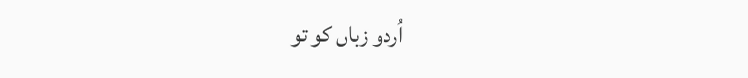اُردو زباں کو تو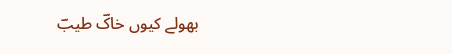بھولے کیوں خاکؔ طیبؔ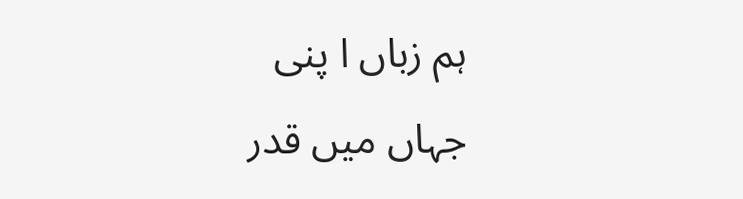ہم زباں ا پنی
جہاں میں قدر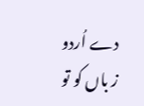دے اُردو ز باں کو تو